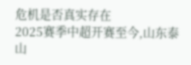危机是否真实存在
2025赛季中超开赛至今,山东泰山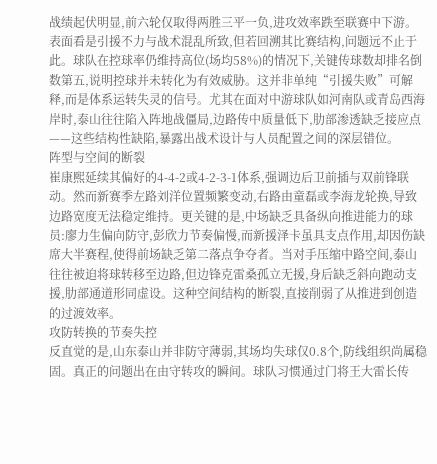战绩起伏明显,前六轮仅取得两胜三平一负,进攻效率跌至联赛中下游。表面看是引援不力与战术混乱所致,但若回溯其比赛结构,问题远不止于此。球队在控球率仍维持高位(场均58%)的情况下,关键传球数却排名倒数第五,说明控球并未转化为有效威胁。这并非单纯“引援失败”可解释,而是体系运转失灵的信号。尤其在面对中游球队如河南队或青岛西海岸时,泰山往往陷入阵地战僵局,边路传中质量低下,肋部渗透缺乏接应点——这些结构性缺陷,暴露出战术设计与人员配置之间的深层错位。
阵型与空间的断裂
崔康熙延续其偏好的4-4-2或4-2-3-1体系,强调边后卫前插与双前锋联动。然而新赛季左路刘洋位置频繁变动,右路由童磊或李海龙轮换,导致边路宽度无法稳定维持。更关键的是,中场缺乏具备纵向推进能力的球员:廖力生偏向防守,彭欣力节奏偏慢,而新援泽卡虽具支点作用,却因伤缺席大半赛程,使得前场缺乏第二落点争夺者。当对手压缩中路空间,泰山往往被迫将球转移至边路,但边锋克雷桑孤立无援,身后缺乏斜向跑动支援,肋部通道形同虚设。这种空间结构的断裂,直接削弱了从推进到创造的过渡效率。
攻防转换的节奏失控
反直觉的是,山东泰山并非防守薄弱,其场均失球仅0.8个,防线组织尚属稳固。真正的问题出在由守转攻的瞬间。球队习惯通过门将王大雷长传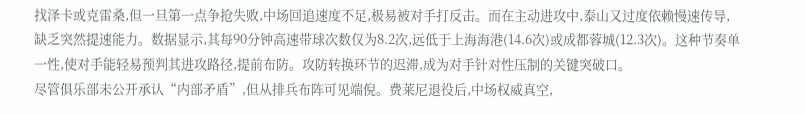找泽卡或克雷桑,但一旦第一点争抢失败,中场回追速度不足,极易被对手打反击。而在主动进攻中,泰山又过度依赖慢速传导,缺乏突然提速能力。数据显示,其每90分钟高速带球次数仅为8.2次,远低于上海海港(14.6次)或成都蓉城(12.3次)。这种节奏单一性,使对手能轻易预判其进攻路径,提前布防。攻防转换环节的迟滞,成为对手针对性压制的关键突破口。
尽管俱乐部未公开承认“内部矛盾”,但从排兵布阵可见端倪。费莱尼退役后,中场权威真空,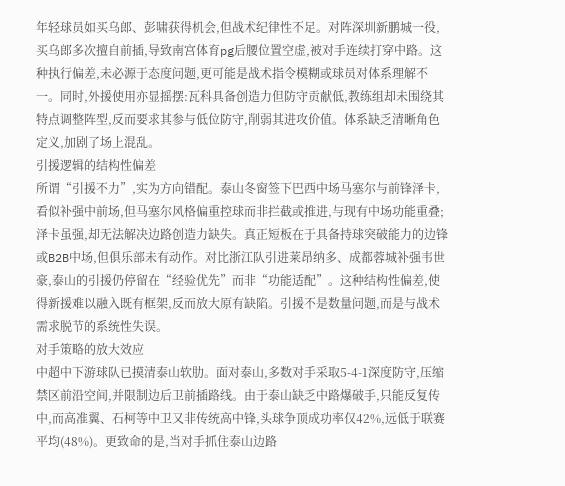年轻球员如买乌郎、彭啸获得机会,但战术纪律性不足。对阵深圳新鹏城一役,买乌郎多次擅自前插,导致南宫体育pg后腰位置空虚,被对手连续打穿中路。这种执行偏差,未必源于态度问题,更可能是战术指令模糊或球员对体系理解不一。同时,外援使用亦显摇摆:瓦科具备创造力但防守贡献低,教练组却未围绕其特点调整阵型,反而要求其参与低位防守,削弱其进攻价值。体系缺乏清晰角色定义,加剧了场上混乱。
引援逻辑的结构性偏差
所谓“引援不力”,实为方向错配。泰山冬窗签下巴西中场马塞尔与前锋泽卡,看似补强中前场,但马塞尔风格偏重控球而非拦截或推进,与现有中场功能重叠;泽卡虽强,却无法解决边路创造力缺失。真正短板在于具备持球突破能力的边锋或B2B中场,但俱乐部未有动作。对比浙江队引进莱昂纳多、成都蓉城补强韦世豪,泰山的引援仍停留在“经验优先”而非“功能适配”。这种结构性偏差,使得新援难以融入既有框架,反而放大原有缺陷。引援不是数量问题,而是与战术需求脱节的系统性失误。
对手策略的放大效应
中超中下游球队已摸清泰山软肋。面对泰山,多数对手采取5-4-1深度防守,压缩禁区前沿空间,并限制边后卫前插路线。由于泰山缺乏中路爆破手,只能反复传中,而高准翼、石柯等中卫又非传统高中锋,头球争顶成功率仅42%,远低于联赛平均(48%)。更致命的是,当对手抓住泰山边路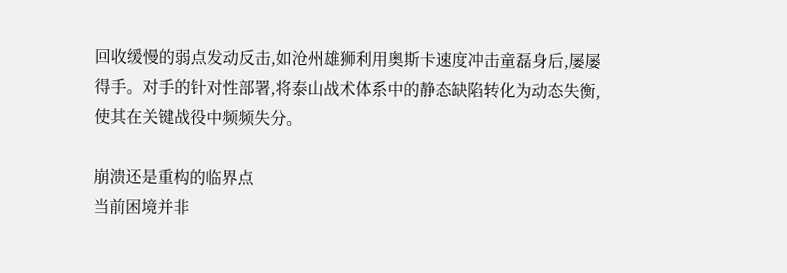回收缓慢的弱点发动反击,如沧州雄狮利用奥斯卡速度冲击童磊身后,屡屡得手。对手的针对性部署,将泰山战术体系中的静态缺陷转化为动态失衡,使其在关键战役中频频失分。

崩溃还是重构的临界点
当前困境并非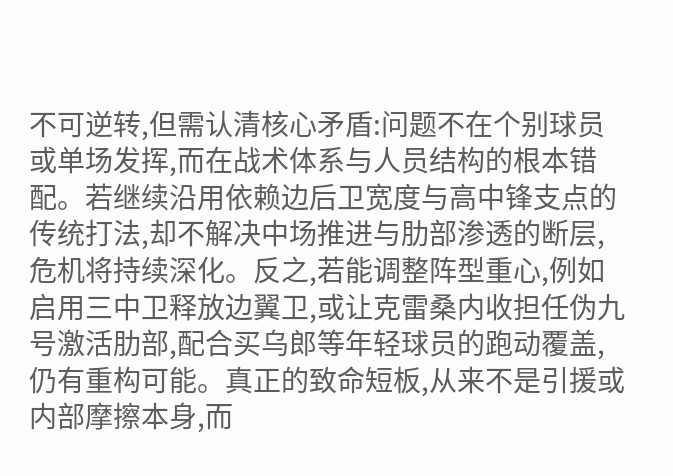不可逆转,但需认清核心矛盾:问题不在个别球员或单场发挥,而在战术体系与人员结构的根本错配。若继续沿用依赖边后卫宽度与高中锋支点的传统打法,却不解决中场推进与肋部渗透的断层,危机将持续深化。反之,若能调整阵型重心,例如启用三中卫释放边翼卫,或让克雷桑内收担任伪九号激活肋部,配合买乌郎等年轻球员的跑动覆盖,仍有重构可能。真正的致命短板,从来不是引援或内部摩擦本身,而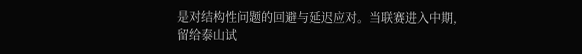是对结构性问题的回避与延迟应对。当联赛进入中期,留给泰山试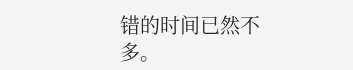错的时间已然不多。